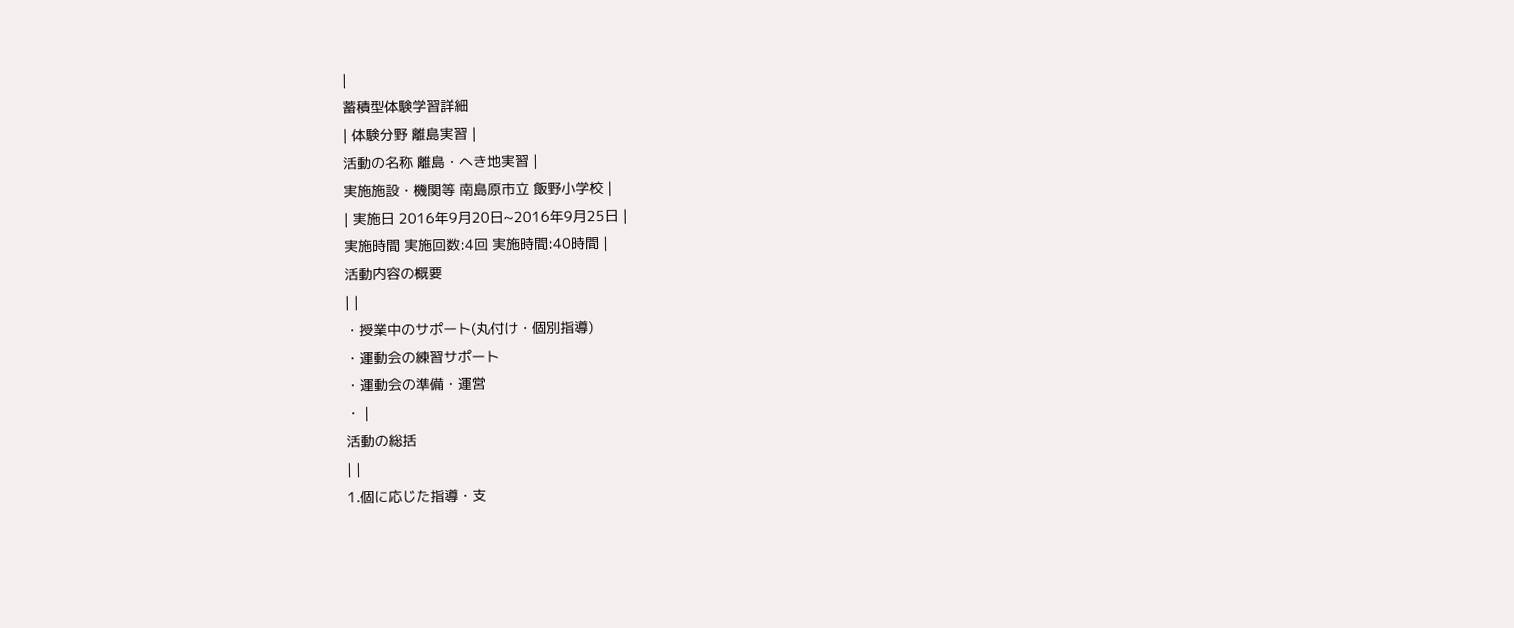|
蓄積型体験学習詳細
| 体験分野 離島実習 |
活動の名称 離島・へき地実習 |
実施施設・機関等 南島原市立 飯野小学校 |
| 実施日 2016年9月20日~2016年9月25日 |
実施時間 実施回数:4回 実施時間:40時間 |
活動内容の概要
| |
・授業中のサポート(丸付け・個別指導)
・運動会の練習サポート
・運動会の準備・運営
・ |
活動の総括
| |
1.個に応じた指導・支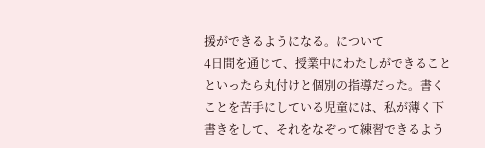援ができるようになる。について
4日間を通じて、授業中にわたしができることといったら丸付けと個別の指導だった。書くことを苦手にしている児童には、私が薄く下書きをして、それをなぞって練習できるよう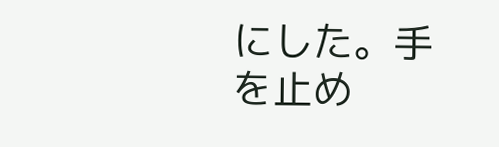にした。手を止め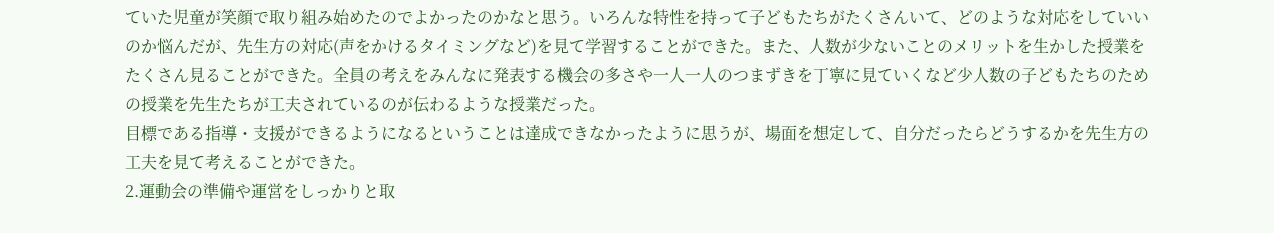ていた児童が笑顔で取り組み始めたのでよかったのかなと思う。いろんな特性を持って子どもたちがたくさんいて、どのような対応をしていいのか悩んだが、先生方の対応(声をかけるタイミングなど)を見て学習することができた。また、人数が少ないことのメリットを生かした授業をたくさん見ることができた。全員の考えをみんなに発表する機会の多さや一人一人のつまずきを丁寧に見ていくなど少人数の子どもたちのための授業を先生たちが工夫されているのが伝わるような授業だった。
目標である指導・支援ができるようになるということは達成できなかったように思うが、場面を想定して、自分だったらどうするかを先生方の工夫を見て考えることができた。
2.運動会の準備や運営をしっかりと取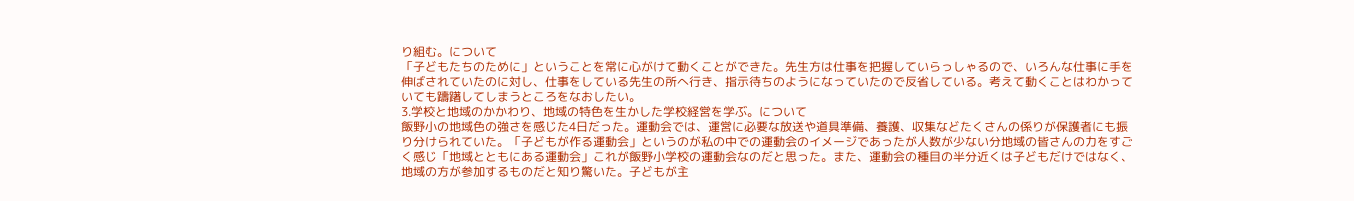り組む。について
「子どもたちのために」ということを常に心がけて動くことができた。先生方は仕事を把握していらっしゃるので、いろんな仕事に手を伸ばされていたのに対し、仕事をしている先生の所へ行き、指示待ちのようになっていたので反省している。考えて動くことはわかっていても躊躇してしまうところをなおしたい。
3.学校と地域のかかわり、地域の特色を生かした学校経営を学ぶ。について
飯野小の地域色の強さを感じた4日だった。運動会では、運営に必要な放送や道具準備、養護、収集などたくさんの係りが保護者にも振り分けられていた。「子どもが作る運動会」というのが私の中での運動会のイメージであったが人数が少ない分地域の皆さんの力をすごく感じ「地域とともにある運動会」これが飯野小学校の運動会なのだと思った。また、運動会の種目の半分近くは子どもだけではなく、地域の方が参加するものだと知り驚いた。子どもが主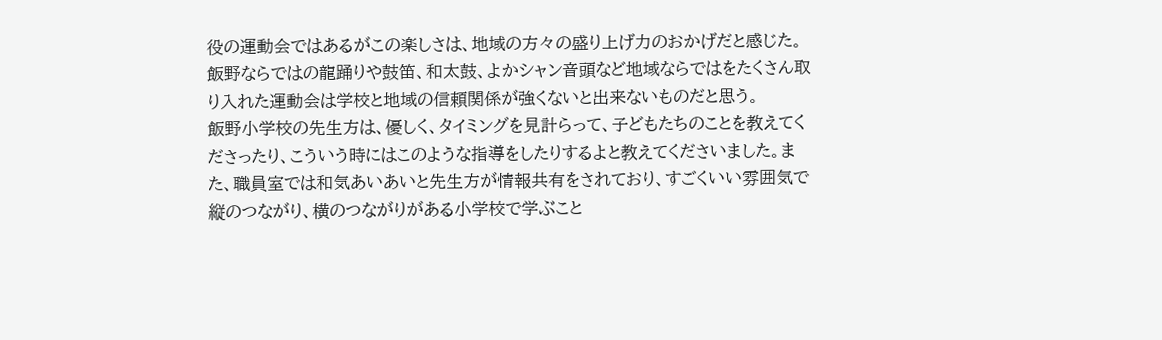役の運動会ではあるがこの楽しさは、地域の方々の盛り上げ力のおかげだと感じた。
飯野ならではの龍踊りや鼓笛、和太鼓、よかシャン音頭など地域ならではをたくさん取り入れた運動会は学校と地域の信頼関係が強くないと出来ないものだと思う。
飯野小学校の先生方は、優しく、タイミングを見計らって、子どもたちのことを教えてくださったり、こういう時にはこのような指導をしたりするよと教えてくださいました。また、職員室では和気あいあいと先生方が情報共有をされており、すごくいい雰囲気で縦のつながり、横のつながりがある小学校で学ぶこと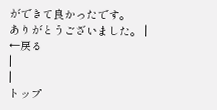ができて良かったです。
ありがとうございました。 |
←戻る
|
|
トップ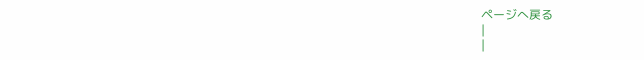ページへ戻る
|
|